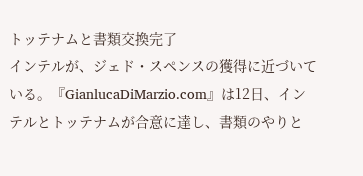トッテナムと書類交換完了
インテルが、ジェド・スペンスの獲得に近づいている。『GianlucaDiMarzio.com』は12日、インテルとトッテナムが合意に達し、書類のやりと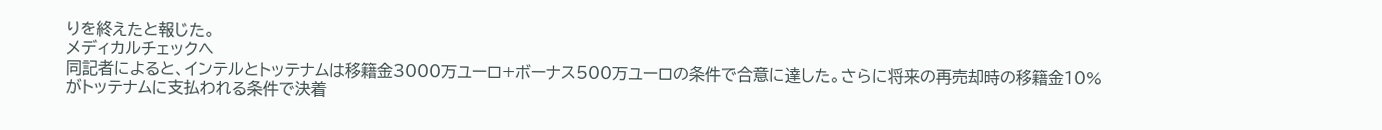りを終えたと報じた。
メディカルチェックへ
同記者によると、インテルとトッテナムは移籍金3000万ユーロ+ボーナス500万ユーロの条件で合意に達した。さらに将来の再売却時の移籍金10%がトッテナムに支払われる条件で決着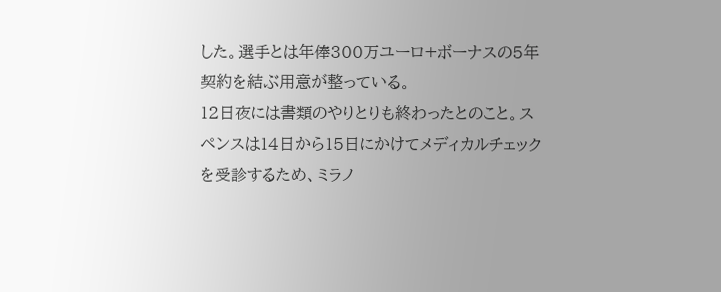した。選手とは年俸300万ユーロ+ボーナスの5年契約を結ぶ用意が整っている。
12日夜には書類のやりとりも終わったとのこと。スペンスは14日から15日にかけてメディカルチェックを受診するため、ミラノ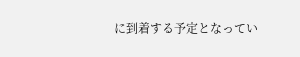に到着する予定となってい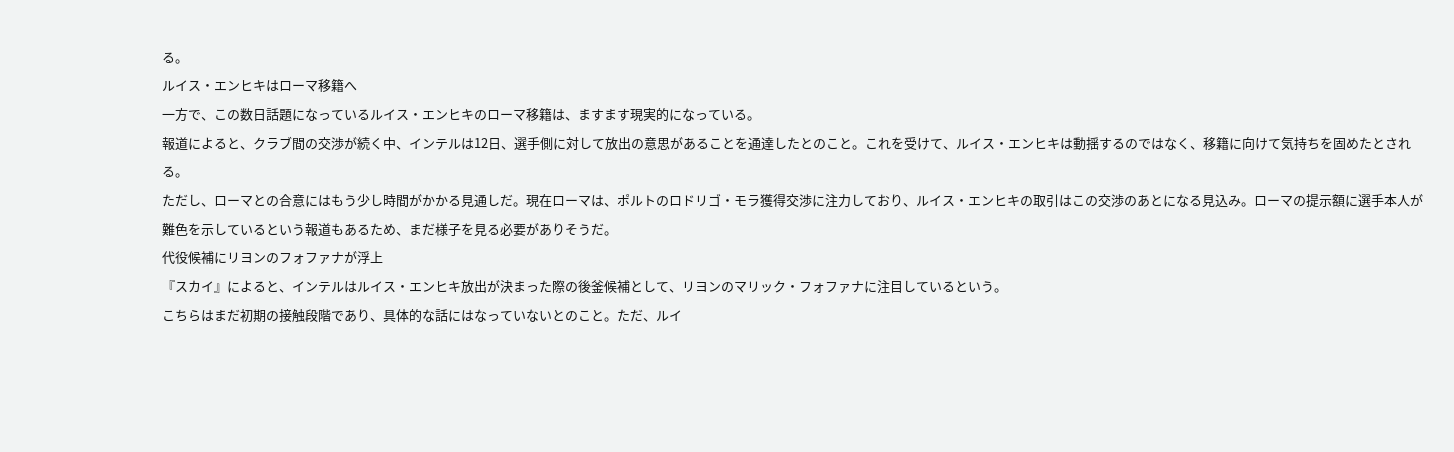る。
ルイス・エンヒキはローマ移籍へ
一方で、この数日話題になっているルイス・エンヒキのローマ移籍は、ますます現実的になっている。
報道によると、クラブ間の交渉が続く中、インテルは12日、選手側に対して放出の意思があることを通達したとのこと。これを受けて、ルイス・エンヒキは動揺するのではなく、移籍に向けて気持ちを固めたとされる。
ただし、ローマとの合意にはもう少し時間がかかる見通しだ。現在ローマは、ポルトのロドリゴ・モラ獲得交渉に注力しており、ルイス・エンヒキの取引はこの交渉のあとになる見込み。ローマの提示額に選手本人が難色を示しているという報道もあるため、まだ様子を見る必要がありそうだ。
代役候補にリヨンのフォファナが浮上
『スカイ』によると、インテルはルイス・エンヒキ放出が決まった際の後釜候補として、リヨンのマリック・フォファナに注目しているという。
こちらはまだ初期の接触段階であり、具体的な話にはなっていないとのこと。ただ、ルイ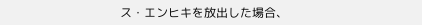ス・エンヒキを放出した場合、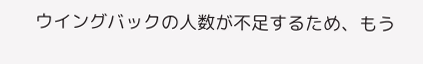ウイングバックの人数が不足するため、もう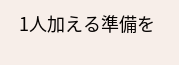1人加える準備を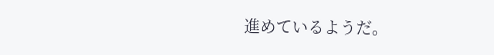進めているようだ。